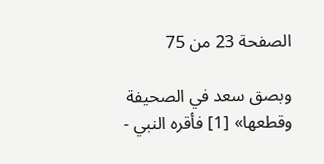الصفحة 23 من 75

وبصق سعد في الصحيفة وقطعها» [1] فأقره النبي -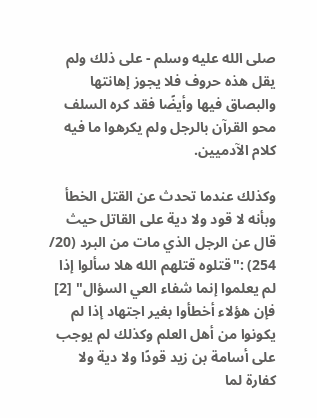صلى الله عليه وسلم - على ذلك ولم يقل هذه حروف فلا يجوز إهانتها والبصاق فيها وأيضًا فقد كره السلف محو القرآن بالرجل ولم يكرهوا ما فيه كلام الآدميين.

وكذلك عندما تحدث عن القتل الخطأ وبأنه لا قود ولا دية على القاتل حيث قال عن الرجل الذي مات من البرد (20/ 254) :"قتلوه قتلهم الله هلا سألوا إذا لم يعلموا إنما شفاء العي السؤال" [2] فإن هؤلاء أخطأوا بغير اجتهاد إذا لم يكونوا من أهل العلم وكذلك لم يوجب على أسامة بن زيد قودًا ولا دية ولا كفارة لما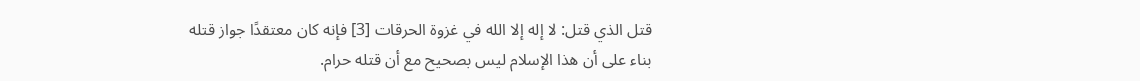قتل الذي قتل: لا إله إلا الله في غزوة الحرقات [3] فإنه كان معتقدًا جواز قتله بناء على أن هذا الإسلام ليس بصحيح مع أن قتله حرام.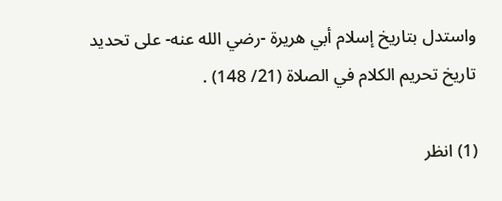واستدل بتاريخ إسلام أبي هريرة -رضي الله عنه- على تحديد تاريخ تحريم الكلام في الصلاة (21/ 148) .

(1) انظر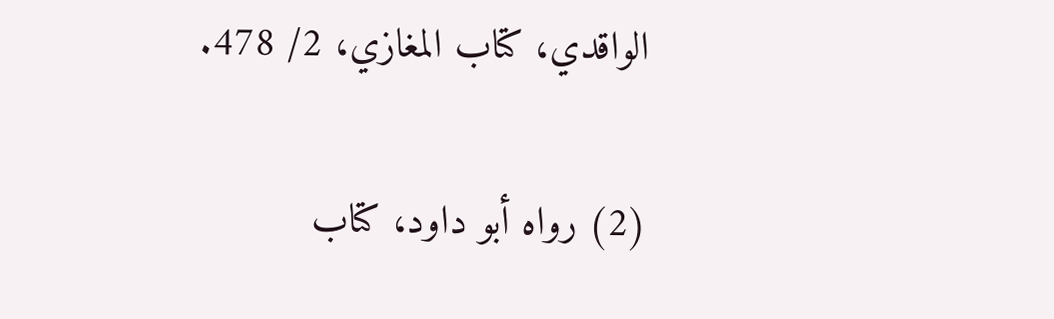الواقدي، كتاب المغازي، 2/ 478.

(2) رواه أبو داود، كتاب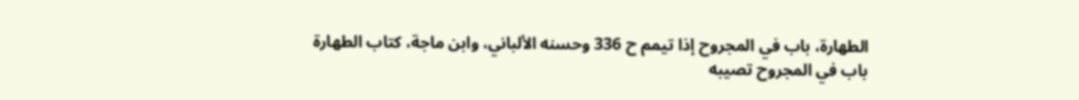الطهارة، باب في المجروح إذا تيمم ح 336 وحسنه الألباني، وابن ماجة، كتاب الطهارة باب في المجروح تصيبه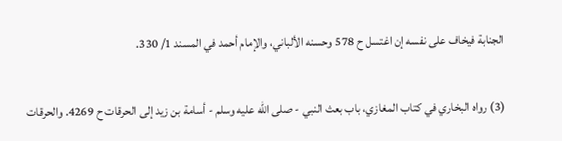الجنابة فيخاف على نفسه إن اغتسل ح 578 وحسنه الألباني، والإمام أحمد في المسند 1/ 330.

(3) رواه البخاري في كتاب المغازي، باب بعث النبي - صلى الله عليه وسلم - أسامة بن زيد إلى الحرقات ح 4269. والحرقات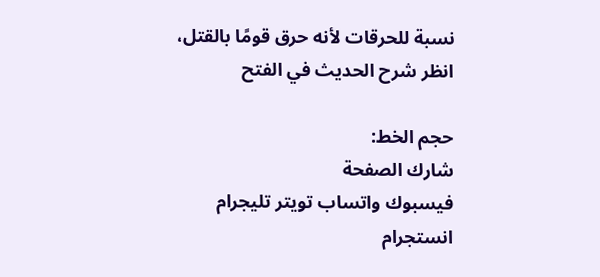نسبة للحرقات لأنه حرق قومًا بالقتل، انظر شرح الحديث في الفتح

حجم الخط:
شارك الصفحة
فيسبوك واتساب تويتر تليجرام انستجرام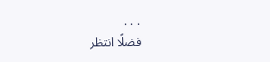. . .
فضلًا انتظر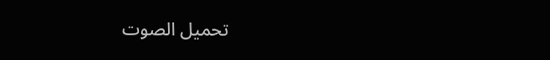تحميل الصوت